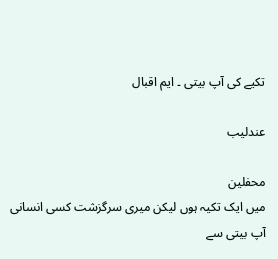تکیے کی آپ بیتی ۔ ایم اقبال

عندلیب

محفلین
میں ایک تکیہ ہوں لیکن میری سرگزشت کسی انسانی آپ بیتی سے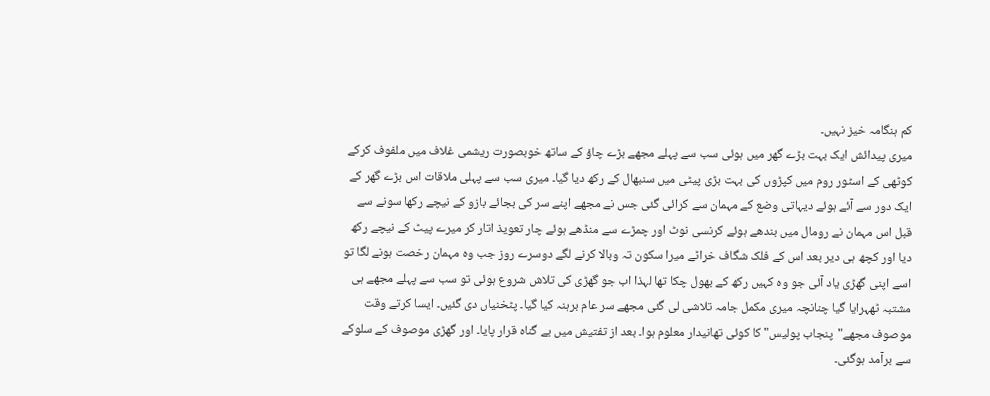کم ہنگامہ خیز نہیں۔
میری پیدائش ایک بہت بڑے گھر میں ہوئی سب سے پہلے مجھے بڑے چاؤ کے ساتھ خوبصورت ریشمی غلاف میں ملفوف کرکے کوٹھی کے اسٹور روم میں کپڑوں کی بہت بڑی پیٹی میں سنبھال کے رکھ دیا گیا۔ میری سب سے پہلی ملاقات اس بڑے گھر کے ایک دور سے آئے ہوئے دیہاتی وضع کے مہمان سے کرائی گئی جس نے مجھے اپنے سر کی بجائے بازو کے نیچے رکھا سونے سے قبل اس مہمان نے رومال میں بندھے ہوئے کرنسی نوٹ اور چمڑے سے منڈھے ہوئے چار تعویذ اتار کر میرے پیٹ کے نیچے رکھ دیا اور کچھ ہی دیر بعد اس کے فلک شگاف خراٹے میرا سکون تہ وبالا کرنے لگے دوسرے روز جب وہ مہمان رخصت ہونے لگا تو اسے اپنی گھڑی یاد آئی جو وہ کہیں رکھ کے بھول چکا تھا لہذا اب جو گھڑی کی تلاش شروع ہوئی تو سب سے پہلے مجھے ہی مشتبہ ٹھہرایا گیا چنانچہ میری مکمل جامہ تلاشی لی گئی مجھے سر عام برہنہ کیا گیا۔ پٹخنیاں دی گئیں۔ ایسا کرتے وقت موصوف مجھے"پنجاب پولیس" کا کوئی تھانیدار معلوم ہوا۔ بعد از تفتیش میں بے گناہ قرار پایا۔ اور گھڑی موصوف کے سلوکے سے برآمد ہوگئی۔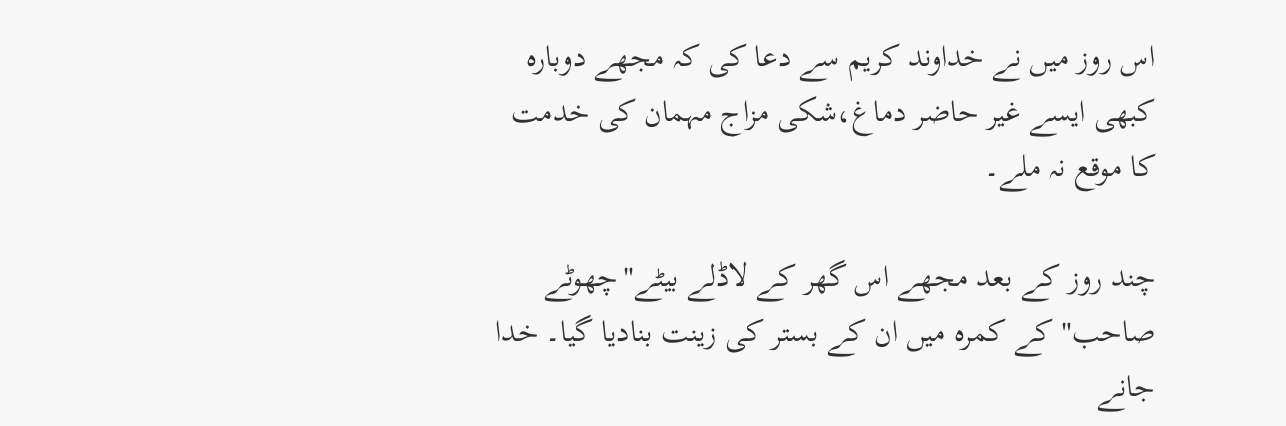اس روز میں نے خداوند کریم سے دعا کی کہ مجھے دوبارہ کبھی ایسے غیر حاضر دماغ،شکی مزاج مہمان کی خدمت کا موقع نہ ملے۔

چند روز کے بعد مجھے اس گھر کے لاڈلے بیٹے"چھوٹے صاحب"کے کمرہ میں ان کے بستر کی زینت بنادیا گیا۔ خدا جانے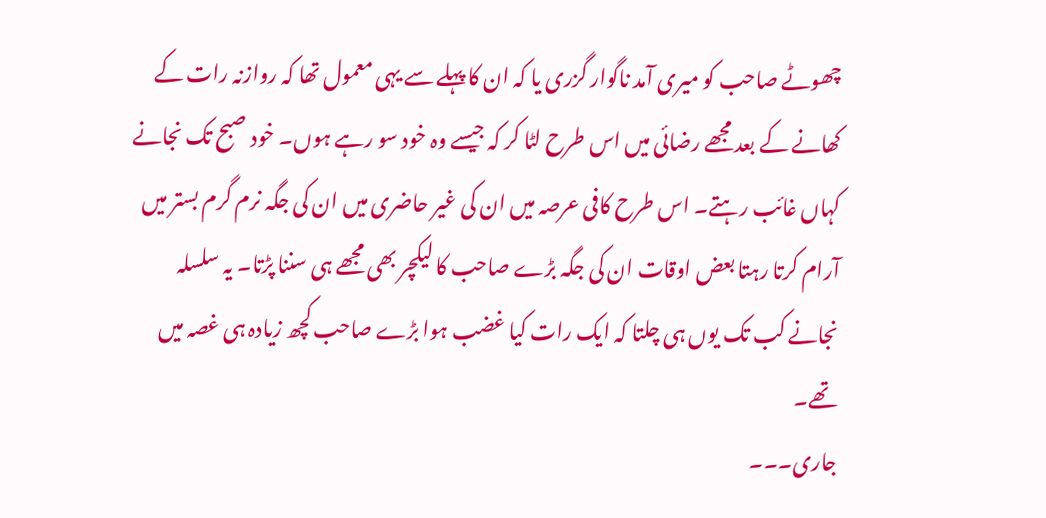چھوٹے صاحب کو میری آمد ناگوار گزری یا کہ ان کا پہلے سے یہی معمول تھا کہ روازنہ رات کے کھانے کے بعد مجھے رضائی میں اس طرح لٹا کر کہ جیسے وہ خود سو رہے ہوں۔ خود صبح تک نجانے کہاں غائب رہتے۔ اس طرح کافی عرصہ میں ان کی غیر حاضری میں ان کی جگہ نرم گرم بستر میں آرام کرتا رہتا بعض اوقات ان کی جگہ بڑے صاحب کا لیکچر بھی مجھے ہی سننا پڑتا۔ یہ سلسلہ نجانے کب تک یوں ہی چلتا کہ ایک رات کیا غضب ہوا بڑے صاحب کچھ زیادہ ہی غصہ میں تھے۔
جاری۔۔۔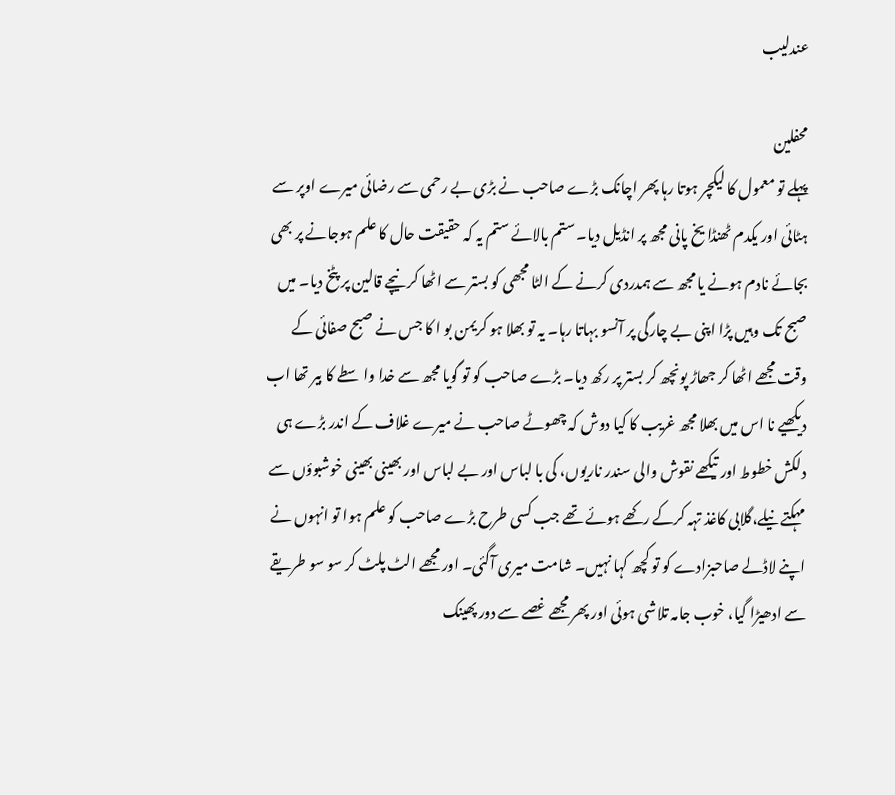عندلیب

محفلین
پہلے تو معمول کا لیکچر ہوتا رہا پھر اچانک بڑے صاحب نے بڑی بے رحمی سے رضائی میرے اوپر سے ہٹائی اور یکدم ٹھنڈا یخ پانی مجھ پر انڈیل دیا۔ ستم بالائے ستم یہ کہ حقیقت حال کا علم ہوجانے پر بھی بجائے نادم ہونے یا مجھ سے ہمدردی کرنے کے الٹا مجھی کو بستر سے اٹھا کر نیچے قالین پر پٹخ دیا۔ میں صبح تک وہیں پڑا اپنی بے چارگی پر آنسو بہاتا رہا۔ یہ تو بھلا ہو کریمن بو ا کا جس نے صبح صفائی کے وقت مجھے اٹھا کر جھاڑ پونچھ کر بستر پر رکھ دیا۔ بڑے صاحب کو تو گویا مجھ سے خدا واسطے کا بیر تھا اب دیکھیے نا اس میں بھلا مجھ غریب کا کیا دوش کہ چھوٹے صاحب نے میرے غلاف کے اندر بڑے ہی دلکش خطوط اور تیکھے نقوش والی سندر ناریوں، کی با لباس اور بے لباس اور بھینی بھینی خوشبوؤں سے مہکتے نیلے،گلابی کاغذ تہہ کرکے رکھے ہوئے تھے جب کسی طرح بڑے صاحب کو علم ہوا تو انہوں نے اپنے لاڈلے صاحبزادے کو تو کچھ کہا نہیں۔ شامت میری آگئی۔ اور مجھے الٹ پلٹ کر سو سو طریقے سے ادھیڑا گیا، خوب جامہ تلاشی ہوئی اور پھر مجھے غصے سے دور پھینک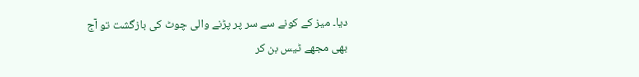دیا۔ میز کے کونے سے سر پر پڑنے والی چوٹ کی بازگشت تو آج بھی مجھے ٹیس بن کر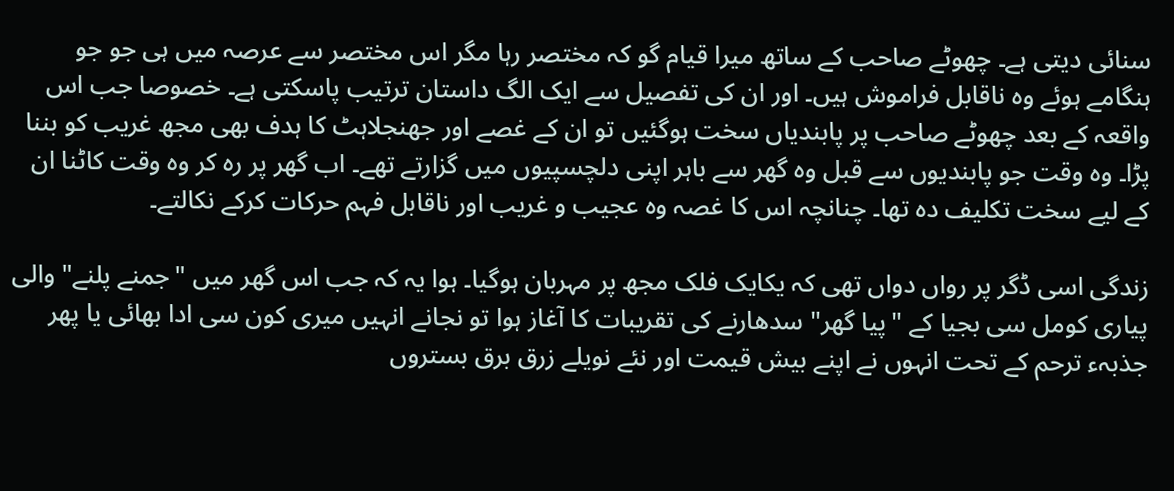سنائی دیتی ہے۔ چھوٹے صاحب کے ساتھ میرا قیام گو کہ مختصر رہا مگر اس مختصر سے عرصہ میں ہی جو جو ہنگامے ہوئے وہ ناقابل فراموش ہیں۔ اور ان کی تفصیل سے ایک الگ داستان ترتیب پاسکتی ہے۔ خصوصا جب اس واقعہ کے بعد چھوٹے صاحب پر پابندیاں سخت ہوگئیں تو ان کے غصے اور جھنجلاہٹ کا ہدف بھی مجھ غریب کو بننا پڑا۔ وہ وقت جو پابندیوں سے قبل وہ گھر سے باہر اپنی دلچسپیوں میں گزارتے تھے۔ اب گھر پر رہ کر وہ وقت کاٹنا ان کے لیے سخت تکلیف دہ تھا۔ چنانچہ اس کا غصہ وہ عجیب و غریب اور ناقابل فہم حرکات کرکے نکالتے۔

زندگی اسی ڈگر پر رواں دواں تھی کہ یکایک فلک مجھ پر مہربان ہوگیا۔ ہوا یہ کہ جب اس گھر میں "جمنے پلنے" والی پیاری کومل سی بجیا کے "پیا گھر" سدھارنے کی تقریبات کا آغاز ہوا تو نجانے انہیں میری کون سی ادا بھائی یا پھر جذبہء ترحم کے تحت انہوں نے اپنے بیش قیمت اور نئے نویلے زرق برق بستروں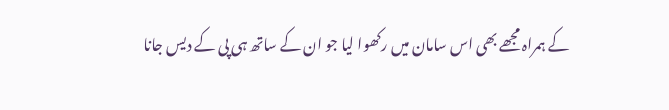کے ہمراہ مجھے بھی اس سامان میں رکھوا لیا جو ان کے ساتھ ہی پی کے دیس جانا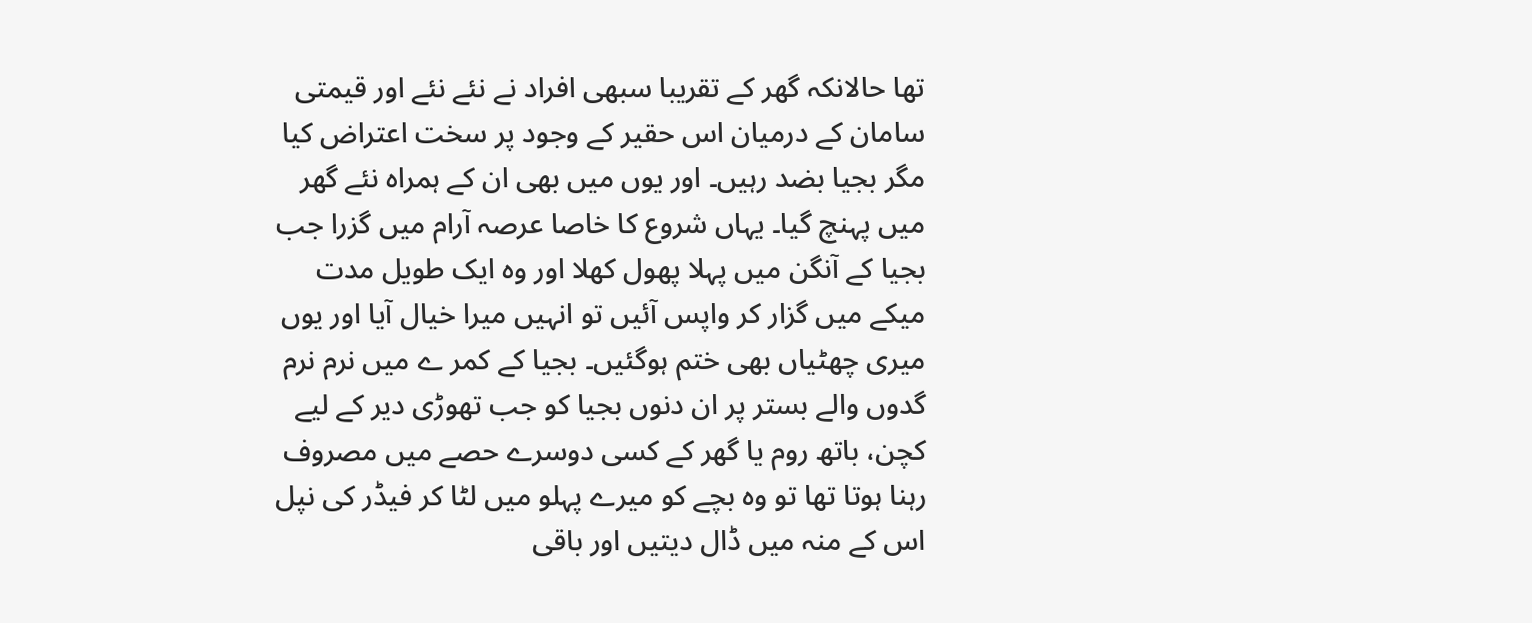تھا حالانکہ گھر کے تقریبا سبھی افراد نے نئے نئے اور قیمتی سامان کے درمیان اس حقیر کے وجود پر سخت اعتراض کیا مگر بجیا بضد رہیں۔ اور یوں میں بھی ان کے ہمراہ نئے گھر میں پہنچ گیا۔ یہاں شروع کا خاصا عرصہ آرام میں گزرا جب بجیا کے آنگن میں پہلا پھول کھلا اور وہ ایک طویل مدت میکے میں گزار کر واپس آئیں تو انہیں میرا خیال آیا اور یوں میری چھٹیاں بھی ختم ہوگئیں۔ بجیا کے کمر ے میں نرم نرم گدوں والے بستر پر ان دنوں بجیا کو جب تھوڑی دیر کے لیے کچن، باتھ روم یا گھر کے کسی دوسرے حصے میں مصروف رہنا ہوتا تھا تو وہ بچے کو میرے پہلو میں لٹا کر فیڈر کی نپل اس کے منہ میں ڈال دیتیں اور باقی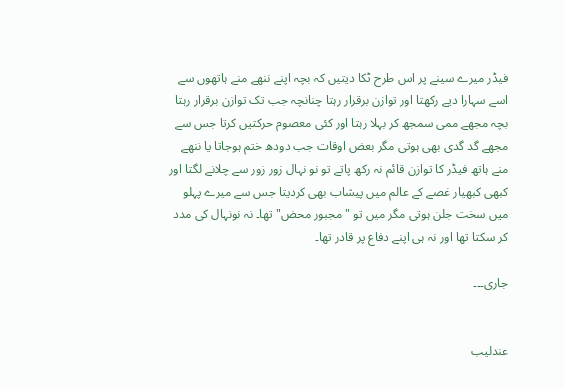فیڈر میرے سینے پر اس طرح ٹکا دیتیں کہ بچہ اپنے ننھے منے ہاتھوں سے اسے سہارا دیے رکھتا اور توازن برقرار رہتا چنانچہ جب تک توازن برقرار رہتا بچہ مجھے ممی سمجھ کر بہلا رہتا اور کئی معصوم حرکتیں کرتا جس سے مجھے گد گدی بھی ہوتی مگر بعض اوقات جب دودھ ختم ہوجاتا یا ننھے منے ہاتھ فیڈر کا توازن قائم نہ رکھ پاتے تو نو نہال زور زور سے چلانے لگتا اور کبھی کبھیار غصے کے عالم میں پیشاب بھی کردیتا جس سے میرے پہلو میں سخت جلن ہوتی مگر میں تو "مجبور محض" تھا۔ نہ نونہال کی مدد کر سکتا تھا اور نہ ہی اپنے دفاع پر قادر تھا۔

جاری۔۔۔


عندلیب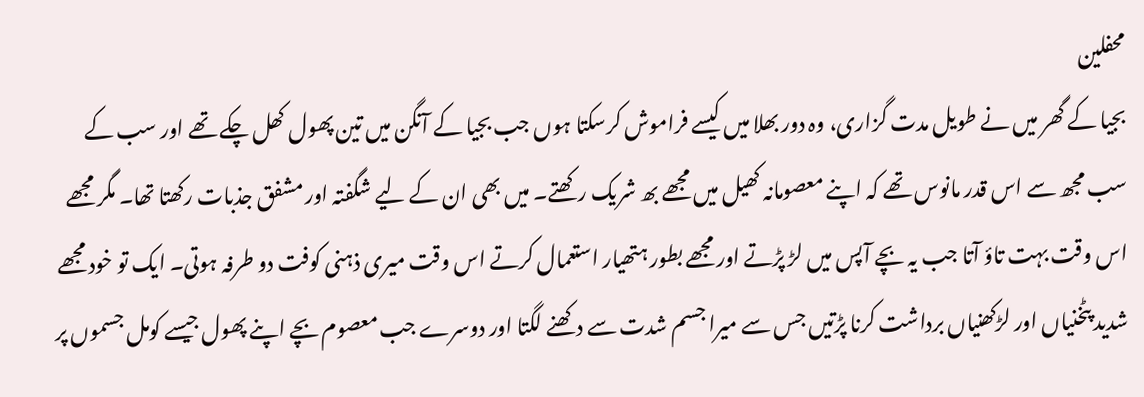محفلین
بجیا کے گھر میں نے طویل مدت گزاری، وہ دور بھلا میں کیسے فراموش کرسکتا ہوں جب بجیا کے آنگن میں تین پھول کھل چکے تھے اور سب کے سب مجھ سے اس قدر مانوس تھے کہ اپنے معصومانہ کھیل میں مجھے بھ شریک رکھتے۔ میں بھی ان کے لیے شگفتہ اور مشفق جذبات رکھتا تھا۔ مگر مجھے اس وقت بہت تاؤ آتا جب یہ بچے آپس میں لڑ پڑتے اور مجھے بطور ہتھیار استعمال کرتے اس وقت میری ذہنی کوفت دو طرفہ ہوتی۔ ایک تو خود مجھے شدید پٹخنیاں اور لڑکھنیاں برداشت کرنا پڑتیں جس سے میرا جسم شدت سے دکھنے لگتا اور دوسرے جب معصوم بچے اپنے پھول جیسے کومل جسموں پر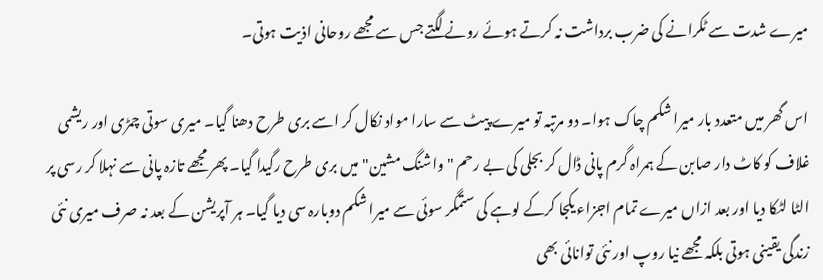میرے شدت سے ٹکرانے کی ضرب برداشت نہ کرتے ہوئے رونے لگتے جس سے مجھے روحانی اذیت ہوتی۔

اس گھر میں متعدد بار میرا شکم چاک ہوا۔ دو مرتبہ تو میرے پیٹ سے سارا مواد نکال کر اسے بری طرح دھنا گیا۔ میری سوتی چمڑی اور ریشمی غلاف کو کاٹ دار صابن کے ہمراہ گرم پانی ڈال کر بجلی کی بے رحم "واشنگ مشین" میں بری طرح رگیدا گیا۔ پھر مجھے تازہ پانی سے نہلا کر رسی پر الٹا لٹکا دیا اور بعد ازاں میرے تمام اجزاء یکجا کرکے لوہے کی ستمگر سوئی سے میرا شکم دوبارہ سی دیا گیا۔ ہر آپریشن کے بعد نہ صرف میری نئی زندگی یقینی ہوتی بلکہ مجھے نیا روپ اور نئی توانائی بھی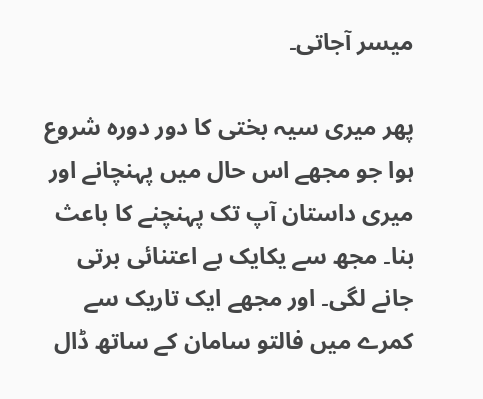میسر آجاتی۔

پھر میری سیہ بختی کا دور دورہ شروع ہوا جو مجھے اس حال میں پہنچانے اور میری داستان آپ تک پہنچنے کا باعث بنا۔ مجھ سے یکایک بے اعتنائی برتی جانے لگی۔ اور مجھے ایک تاریک سے کمرے میں فالتو سامان کے ساتھ ڈال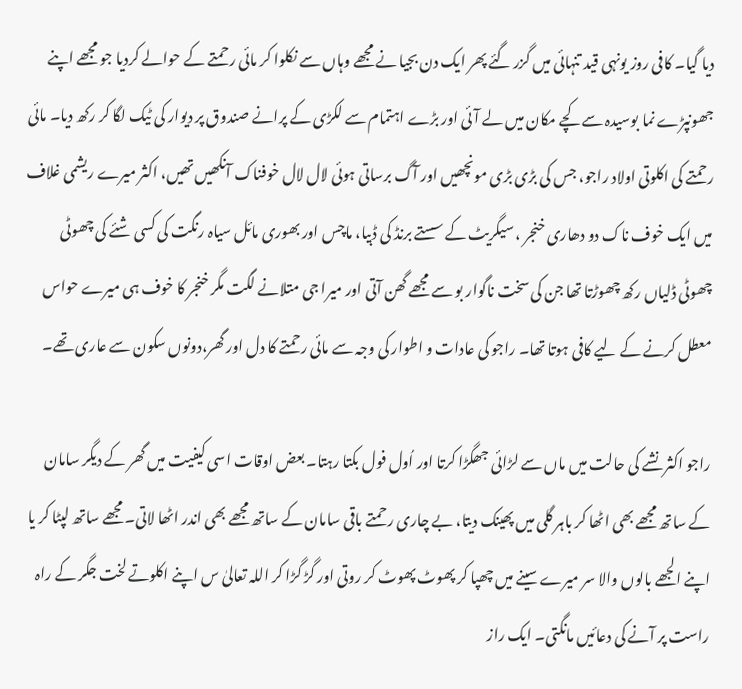دیا گیا۔ کافی روز یونہی قید تنہائی میں گزر گئے پھر ایک دن بجیا نے مجھے وہاں سے نکلوا کر مائی رحمتے کے حوالے کردیا جو مجھے اپنے جھونپڑے نما بوسیدہ سے کچے مکان میں لے آئی اور بڑے اہتمام سے لکڑی کے پرانے صندوق پر دیوار کی ٹیک لگا کر رکھ دیا۔ مائی رحمتے کی اکلوتی اولاد راجو، جس کی بڑی بڑی مونچھیں اور آگ برساتی ہوئی لال لال خوفناک آنکھیں تھیں، اکثر میرے ریشمی غلاف میں ایک خوف ناک دو دھاری خنجر ، سیگریٹ کے سستے برنڈ کی ڈبیا، ماچس اور بھوری مائل سیاہ رنگت کی کسی شئے کی چھوٹی چھوٹی ڈلیاں رکھ چھوڑتا تھا جن کی سخت ناگوار بو سے مجھے گھن آتی اور میرا جی متلانے لگت مگر خنجر کا خوف ہی میرے حواس معطل کرنے کے لیے کافی ہوتا تھا۔ راجو کی عادات و اطوار کی وجہ سے مائی رحمتے کا دل اور گھر،دونوں سکون سے عاری تھے۔

راجو اکثر نشے کی حالت میں ماں سے لڑائی جھگڑا کرتا اور اُول فول بکتا رہتا۔ بعض اوقات اسی کیفیت میں گھر کے دیگر سامان کے ساتھ مجھے بھی اٹھا کر باہر گلی میں پھینک دیتا، بے چاری رحمتے باقی سامان کے ساتھ مجھے بھی اندر اٹھا لاتی۔ مجھے ساتھ لپٹا کر یا اپنے الجھے بالوں والا سر میرے سینے میں چھپا کر پھوٹ پھوٹ کر روتی اور گڑ گڑا کر اللہ تعالیٰ س اپنے اکلوتے لخت جگر کے راہ راست پر آنے کی دعائیں مانگتی۔ ایک راز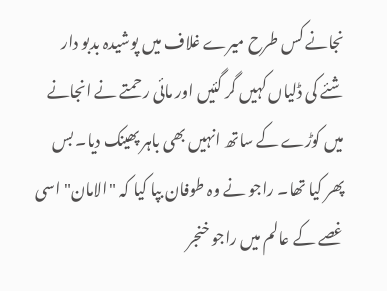نجانے کس طرح میرے غلاف میں پوشیدہ بدبو دار شئے کی ڈلیاں کہیں گر گئیں اور مائی رحمتے نے انجانے میں کوڑے کے ساتھ انہیں بھی باہر پھینک دیا۔ بس پھر کیا تھا۔ راجو نے وہ طوفان بپا کیا کہ "الامان" اسی غصے کے عالم میں راجو خنجر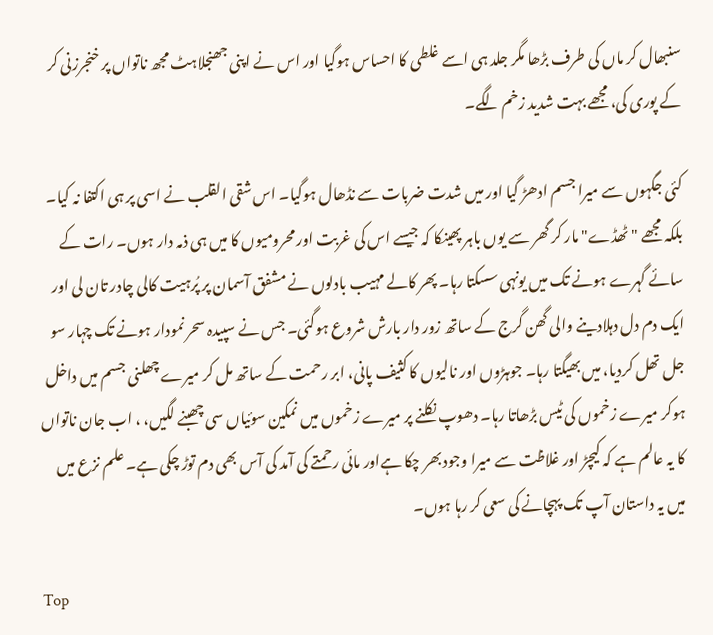سنبھال کر ماں کی طرف بڑھا مگر جلد ہی اسے غلطی کا احساس ہوگیا اور اس نے اپنی جھنجلاہٹ مجھ ناتواں پر خنجرزنی کر کے پوری کی، مجھے بہت شدید زخم لگے۔

کئی جگہوں سے میرا جسم ادھڑ گیا اور میں شدت ضربات سے نڈھال ہوگیا۔ اس شقی القلب نے اسی پر ہی اکتفا نہ کیا۔ بلکہ مجھے "ٹھڈے" مار کر گھر سے یوں باہر پھینکا کہ جیسے اس کی غربت اور محرومیوں کا میں ہی ذمہ دار ہوں۔ رات کے سائے گہرے ہونے تک میں یونہی سسکتا رہا۔ پھر کالے مہیب بادلوں نے مشفق آسمان پر پُرہیت کالی چادر تان لی اور ایک دم دل دہلادینے والی گھن گرج کے ساتھ زور دار بارش شروع ہوگئی۔ جس نے سپیدہ سحر نمودار ہونے تک چہار سو جل تھل کردیا، میں بھیگتا رہا۔ جوہڑوں اور نالیوں کا کثیف پانی، ابر رحمت کے ساتھ مل کر میرے چھلنی جسم میں داخل ہوکر میرے زخموں کی ٹیس بڑھاتا رہا۔ دھوپ نکلنے پر میرے زخموں میں نمکین سوئیاں سی چھبنے لگیں، ، اب جان ناتواں کا یہ عالم ہے کہ کیچڑ اور غلاظت سے میرا وجود بھر چکا ہےاور مائی رحمتے کی آمد کی آس بھی دم توڑ چکی ہے۔ علم نزع میں میں یہ داستان آپ تک پہچانے کی سعی کر رہا ہوں۔

Top